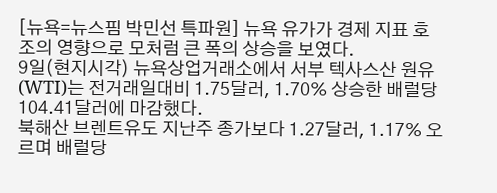[뉴욕=뉴스핌 박민선 특파원] 뉴욕 유가가 경제 지표 호조의 영향으로 모처럼 큰 폭의 상승을 보였다.
9일(현지시각) 뉴욕상업거래소에서 서부 텍사스산 원유(WTI)는 전거래일대비 1.75달러, 1.70% 상승한 배럴당 104.41달러에 마감했다.
북해산 브렌트유도 지난주 종가보다 1.27달러, 1.17% 오르며 배럴당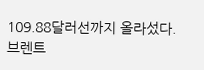109.88달러선까지 올라섰다.
브렌트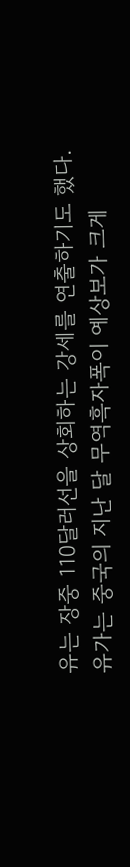유는 장중 110달러선을 상회하는 강세를 연출하기도 했다.
유가는 중국의 지난 달 무역흑자폭이 예상보가 크게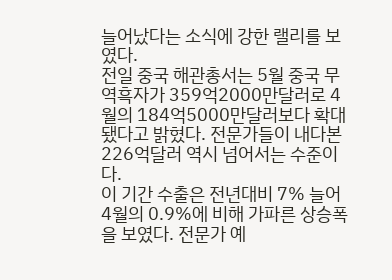늘어났다는 소식에 강한 랠리를 보였다.
전일 중국 해관총서는 5월 중국 무역흑자가 359억2000만달러로 4월의 184억5000만달러보다 확대됐다고 밝혔다. 전문가들이 내다본 226억달러 역시 넘어서는 수준이다.
이 기간 수출은 전년대비 7% 늘어 4월의 0.9%에 비해 가파른 상승폭을 보였다. 전문가 예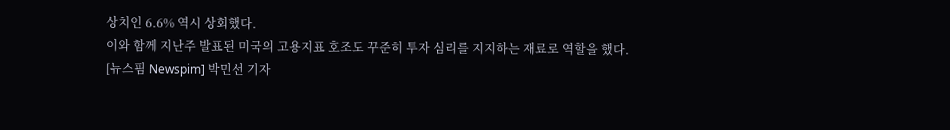상치인 6.6% 역시 상회했다.
이와 함께 지난주 발표된 미국의 고용지표 호조도 꾸준히 투자 심리를 지지하는 재료로 역할을 했다.
[뉴스핌 Newspim] 박민선 기자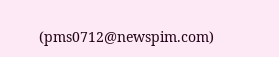(pms0712@newspim.com)